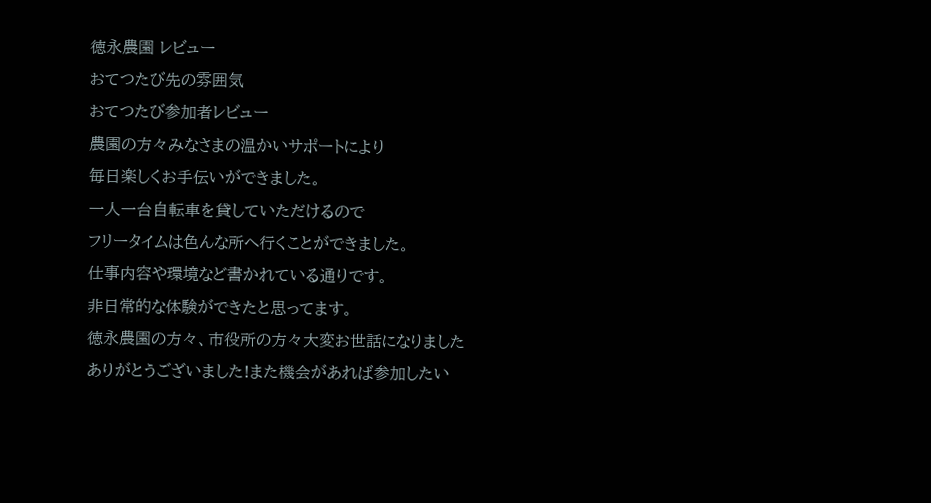徳永農園 レビュー
おてつたび先の雰囲気
おてつたび参加者レビュー
農園の方々みなさまの温かいサポートにより
毎日楽しくお手伝いができました。
一人一台自転車を貸していただけるので
フリータイムは色んな所へ行くことができました。
仕事内容や環境など書かれている通りです。
非日常的な体験ができたと思ってます。
徳永農園の方々、市役所の方々大変お世話になりました
ありがとうございました!また機会があれば参加したい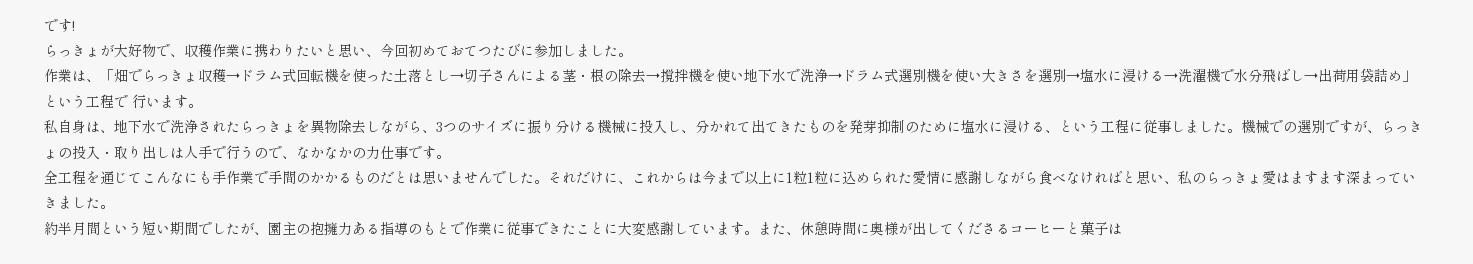です!
らっきょが大好物で、収穫作業に携わりたいと思い、今回初めておてつたびに参加しました。
作業は、「畑でらっきょ収穫→ドラム式回転機を使った土落とし→切子さんによる茎・根の除去→撹拌機を使い地下水で洗浄→ドラム式選別機を使い大きさを選別→塩水に浸ける→洗濯機で水分飛ばし→出荷用袋詰め」という工程で 行います。
私自身は、地下水で洗浄されたらっきょを異物除去しながら、3つのサイズに振り分ける機械に投入し、分かれて出てきたものを発芽抑制のために塩水に浸ける、という工程に従事しました。機械での選別ですが、らっきょの投入・取り出しは人手で行うので、なかなかの力仕事です。
全工程を通じてこんなにも手作業で手間のかかるものだとは思いませんでした。それだけに、これからは今まで以上に1粒1粒に込められた愛情に感謝しながら食べなければと思い、私のらっきょ愛はますます深まっていきました。
約半月間という短い期間でしたが、園主の抱擁力ある指導のもとで作業に従事できたことに大変感謝しています。また、休憩時間に奥様が出してくださるコーヒーと菓子は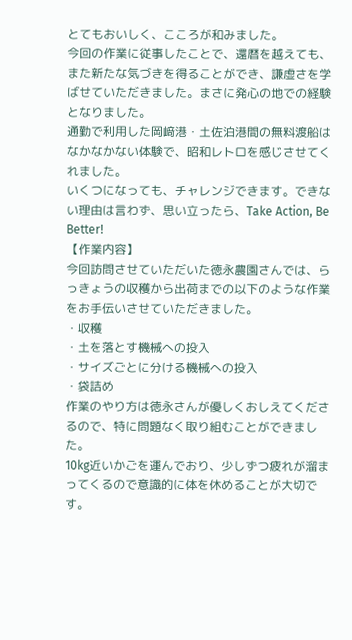とてもおいしく、こころが和みました。
今回の作業に従事したことで、還暦を越えても、また新たな気づきを得ることができ、謙虚さを学ばせていただきました。まさに発心の地での経験となりました。
通勤で利用した岡﨑港・土佐泊港間の無料渡船はなかなかない体験で、昭和レトロを感じさせてくれました。
いくつになっても、チャレンジできます。できない理由は言わず、思い立ったら、Take Action, Be Better!
【作業内容】
今回訪問させていただいた徳永農園さんでは、らっきょうの収穫から出荷までの以下のような作業をお手伝いさせていただきました。
・収穫
・土を落とす機械への投入
・サイズごとに分ける機械への投入
・袋詰め
作業のやり方は徳永さんが優しくおしえてくださるので、特に問題なく取り組むことができました。
10kg近いかごを運んでおり、少しずつ疲れが溜まってくるので意識的に体を休めることが大切です。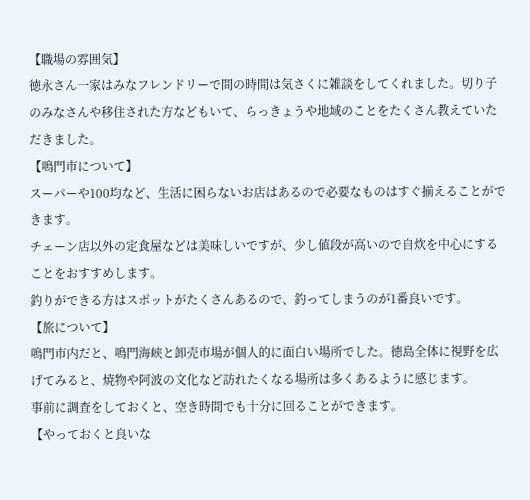【職場の雰囲気】
徳永さん一家はみなフレンドリーで間の時間は気さくに雑談をしてくれました。切り子のみなさんや移住された方などもいて、らっきょうや地域のことをたくさん教えていただきました。
【鳴門市について】
スーパーや100均など、生活に困らないお店はあるので必要なものはすぐ揃えることができます。
チェーン店以外の定食屋などは美味しいですが、少し値段が高いので自炊を中心にすることをおすすめします。
釣りができる方はスポットがたくさんあるので、釣ってしまうのが1番良いです。
【旅について】
鳴門市内だと、鳴門海峡と卸売市場が個人的に面白い場所でした。徳島全体に視野を広げてみると、焼物や阿波の文化など訪れたくなる場所は多くあるように感じます。
事前に調査をしておくと、空き時間でも十分に回ることができます。
【やっておくと良いな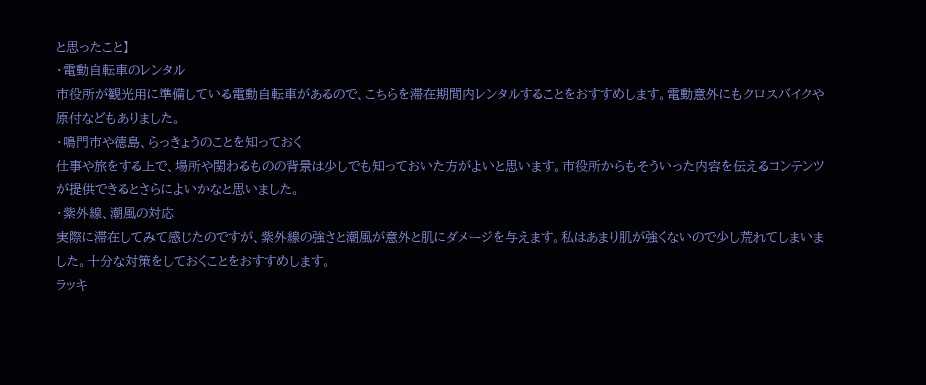と思ったこと】
・電動自転車のレンタル
市役所が観光用に準備している電動自転車があるので、こちらを滞在期間内レンタルすることをおすすめします。電動意外にもクロスバイクや原付などもありました。
・鳴門市や徳島、らっきょうのことを知っておく
仕事や旅をする上で、場所や関わるものの背景は少しでも知っておいた方がよいと思います。市役所からもそういった内容を伝えるコンテンツが提供できるとさらによいかなと思いました。
・紫外線、潮風の対応
実際に滞在してみて感じたのですが、紫外線の強さと潮風が意外と肌にダメージを与えます。私はあまり肌が強くないので少し荒れてしまいました。十分な対策をしておくことをおすすめします。
ラッキ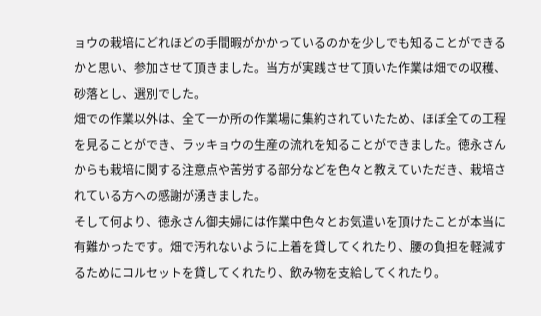ョウの栽培にどれほどの手間暇がかかっているのかを少しでも知ることができるかと思い、参加させて頂きました。当方が実践させて頂いた作業は畑での収穫、砂落とし、選別でした。
畑での作業以外は、全て一か所の作業場に集約されていたため、ほぼ全ての工程を見ることができ、ラッキョウの生産の流れを知ることができました。徳永さんからも栽培に関する注意点や苦労する部分などを色々と教えていただき、栽培されている方への感謝が湧きました。
そして何より、徳永さん御夫婦には作業中色々とお気遣いを頂けたことが本当に有難かったです。畑で汚れないように上着を貸してくれたり、腰の負担を軽減するためにコルセットを貸してくれたり、飲み物を支給してくれたり。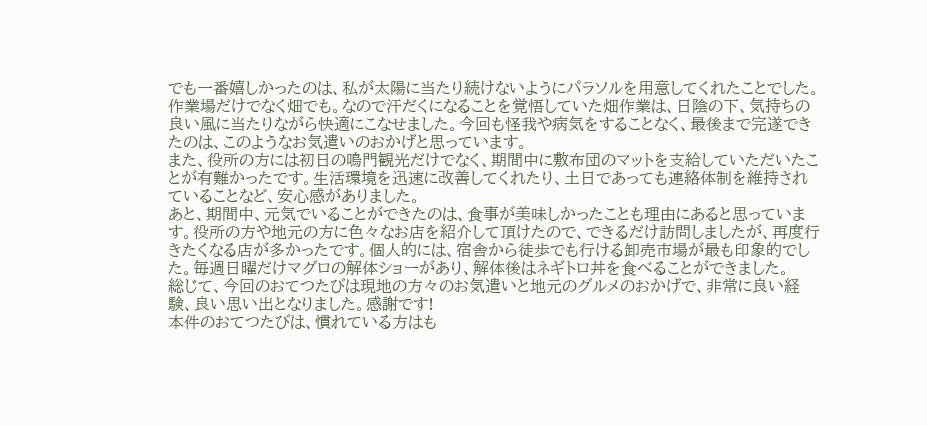でも一番嬉しかったのは、私が太陽に当たり続けないようにパラソルを用意してくれたことでした。作業場だけでなく畑でも。なので汗だくになることを覚悟していた畑作業は、日陰の下、気持ちの良い風に当たりながら快適にこなせました。今回も怪我や病気をすることなく、最後まで完遂できたのは、このようなお気遣いのおかげと思っています。
また、役所の方には初日の鳴門観光だけでなく、期間中に敷布団のマットを支給していただいたことが有難かったです。生活環境を迅速に改善してくれたり、土日であっても連絡体制を維持されていることなど、安心感がありました。
あと、期間中、元気でいることができたのは、食事が美味しかったことも理由にあると思っています。役所の方や地元の方に色々なお店を紹介して頂けたので、できるだけ訪問しましたが、再度行きたくなる店が多かったです。個人的には、宿舎から徒歩でも行ける卸売市場が最も印象的でした。毎週日曜だけマグロの解体ショーがあり、解体後はネギトロ丼を食べることができました。
総じて、今回のおてつたびは現地の方々のお気遣いと地元のグルメのおかげで、非常に良い経験、良い思い出となりました。感謝です!
本件のおてつたびは、慣れている方はも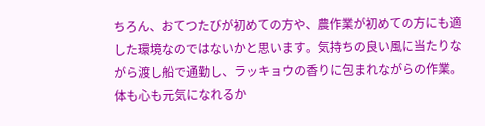ちろん、おてつたびが初めての方や、農作業が初めての方にも適した環境なのではないかと思います。気持ちの良い風に当たりながら渡し船で通勤し、ラッキョウの香りに包まれながらの作業。体も心も元気になれるか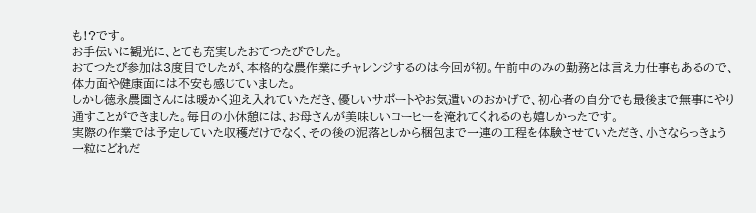も!?です。
お手伝いに観光に、とても充実したおてつたびでした。
おてつたび参加は3度目でしたが、本格的な農作業にチャレンジするのは今回が初。午前中のみの勤務とは言え力仕事もあるので、体力面や健康面には不安も感じていました。
しかし徳永農園さんには暖かく迎え入れていただき、優しいサポートやお気遣いのおかげで、初心者の自分でも最後まで無事にやり通すことができました。毎日の小休憩には、お母さんが美味しいコーヒーを淹れてくれるのも嬉しかったです。
実際の作業では予定していた収穫だけでなく、その後の泥落としから梱包まで一連の工程を体験させていただき、小さならっきょう一粒にどれだ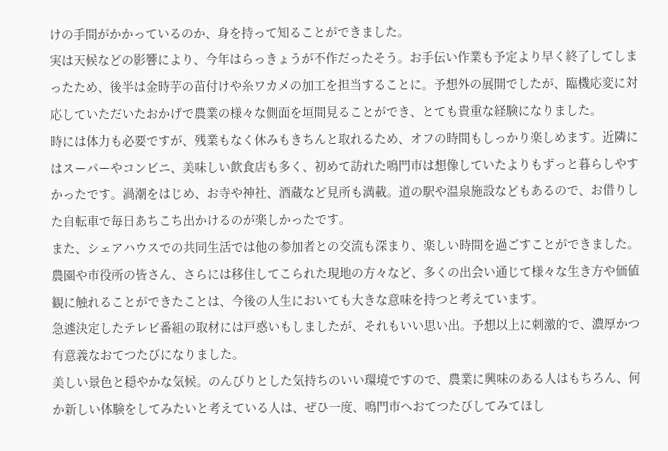けの手間がかかっているのか、身を持って知ることができました。
実は天候などの影響により、今年はらっきょうが不作だったそう。お手伝い作業も予定より早く終了してしまったため、後半は金時芋の苗付けや糸ワカメの加工を担当することに。予想外の展開でしたが、臨機応変に対応していただいたおかげで農業の様々な側面を垣間見ることができ、とても貴重な経験になりました。
時には体力も必要ですが、残業もなく休みもきちんと取れるため、オフの時間もしっかり楽しめます。近隣にはスーパーやコンビニ、美味しい飲食店も多く、初めて訪れた鳴門市は想像していたよりもずっと暮らしやすかったです。渦潮をはじめ、お寺や神社、酒蔵など見所も満載。道の駅や温泉施設などもあるので、お借りした自転車で毎日あちこち出かけるのが楽しかったです。
また、シェアハウスでの共同生活では他の参加者との交流も深まり、楽しい時間を過ごすことができました。農園や市役所の皆さん、さらには移住してこられた現地の方々など、多くの出会い通じて様々な生き方や価値観に触れることができたことは、今後の人生においても大きな意味を持つと考えています。
急遽決定したテレビ番組の取材には戸惑いもしましたが、それもいい思い出。予想以上に刺激的で、濃厚かつ有意義なおてつたびになりました。
美しい景色と穏やかな気候。のんびりとした気持ちのいい環境ですので、農業に興味のある人はもちろん、何か新しい体験をしてみたいと考えている人は、ぜひ一度、鳴門市へおてつたびしてみてほし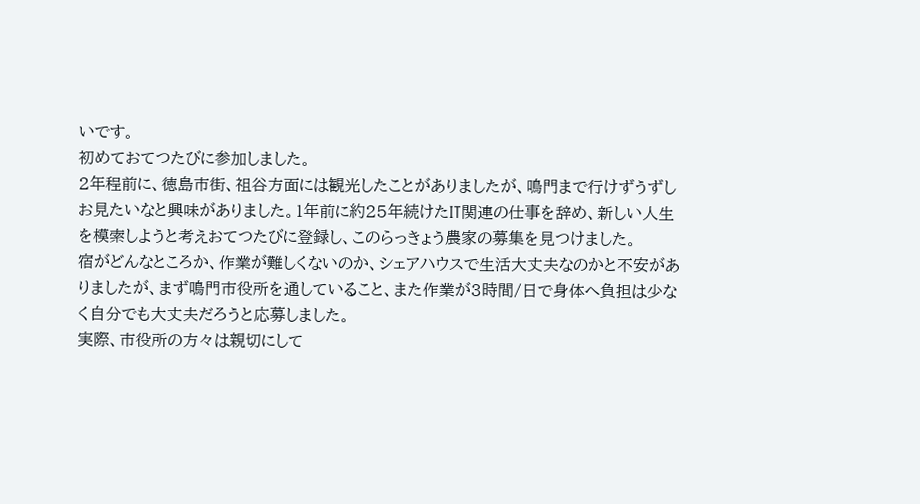いです。
初めておてつたびに参加しました。
2年程前に、徳島市街、祖谷方面には観光したことがありましたが、鳴門まで行けずうずしお見たいなと興味がありました。1年前に約25年続けたIT関連の仕事を辞め、新しい人生を模索しようと考えおてつたびに登録し、このらっきょう農家の募集を見つけました。
宿がどんなところか、作業が難しくないのか、シェアハウスで生活大丈夫なのかと不安がありましたが、まず鳴門市役所を通していること、また作業が3時間/日で身体へ負担は少なく自分でも大丈夫だろうと応募しました。
実際、市役所の方々は親切にして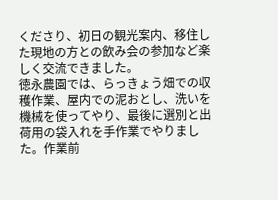くださり、初日の観光案内、移住した現地の方との飲み会の参加など楽しく交流できました。
徳永農園では、らっきょう畑での収穫作業、屋内での泥おとし、洗いを機械を使ってやり、最後に選別と出荷用の袋入れを手作業でやりました。作業前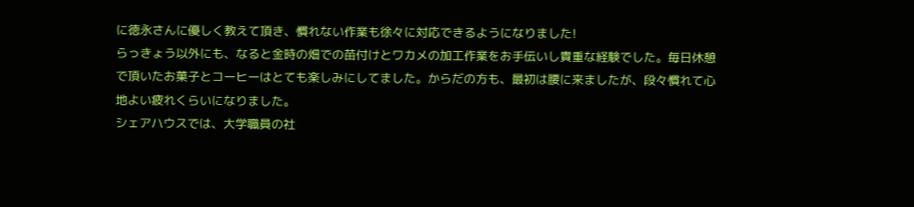に徳永さんに優しく教えて頂き、慣れない作業も徐々に対応できるようになりました!
らっきょう以外にも、なると金時の畑での苗付けとワカメの加工作業をお手伝いし貴重な経験でした。毎日休憩で頂いたお菓子とコーヒーはとても楽しみにしてました。からだの方も、最初は腰に来ましたが、段々慣れて心地よい疲れくらいになりました。
シェアハウスでは、大学職員の社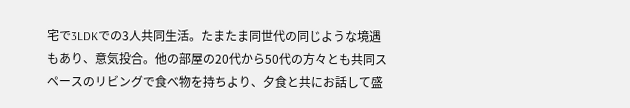宅で3LDKでの3人共同生活。たまたま同世代の同じような境遇もあり、意気投合。他の部屋の20代から50代の方々とも共同スペースのリビングで食べ物を持ちより、夕食と共にお話して盛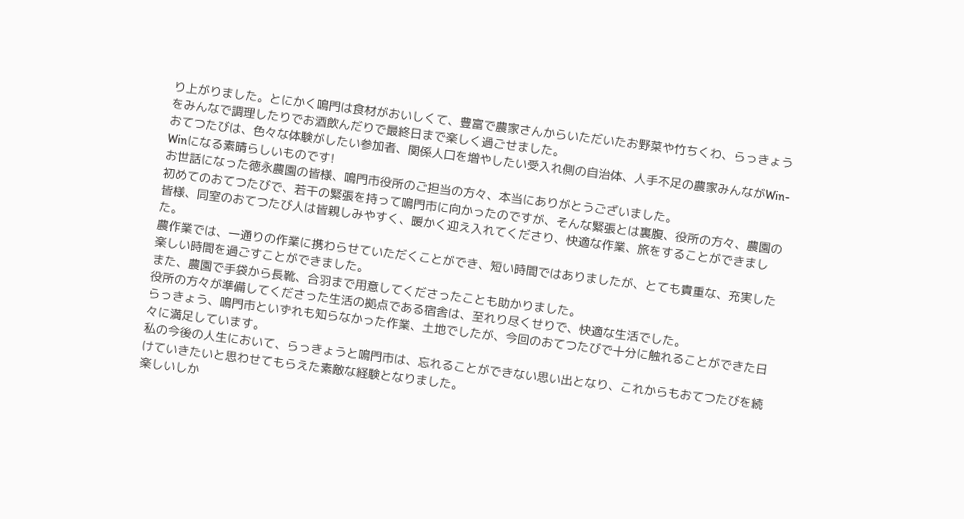り上がりました。とにかく鳴門は食材がおいしくて、豊富で農家さんからいただいたお野菜や竹ちくわ、らっきょうをみんなで調理したりでお酒飲んだりで最終日まで楽しく過ごせました。
おてつたびは、色々な体験がしたい参加者、関係人口を増やしたい受入れ側の自治体、人手不足の農家みんながWin-Winになる素晴らしいものです!
お世話になった徳永農園の皆様、鳴門市役所のご担当の方々、本当にありがとうございました。
初めてのおてつたびで、若干の緊張を持って鳴門市に向かったのですが、そんな緊張とは裏腹、役所の方々、農園の皆様、同室のおてつたび人は皆親しみやすく、暖かく迎え入れてくださり、快適な作業、旅をすることができました。
農作業では、一通りの作業に携わらせていただくことができ、短い時間ではありましたが、とても貴重な、充実した楽しい時間を過ごすことができました。
また、農園で手袋から長靴、合羽まで用意してくださったことも助かりました。
役所の方々が準備してくださった生活の拠点である宿舎は、至れり尽くせりで、快適な生活でした。
らっきょう、鳴門市といずれも知らなかった作業、土地でしたが、今回のおてつたびで十分に触れることができた日々に満足しています。
私の今後の人生において、らっきょうと鳴門市は、忘れることができない思い出となり、これからもおてつたびを続けていきたいと思わせてもらえた素敵な経験となりました。
楽しいしか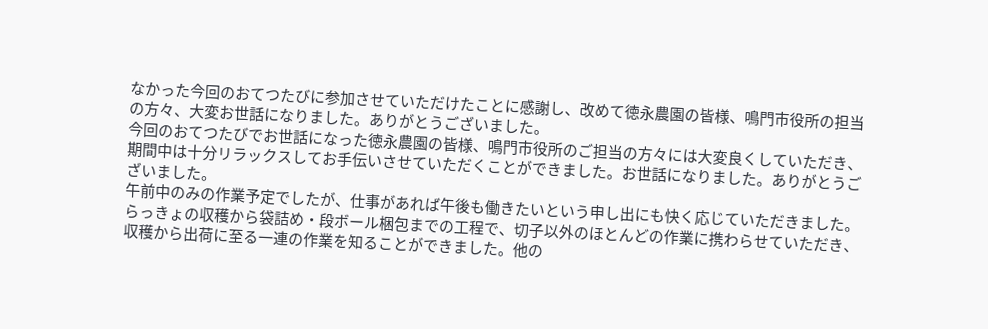なかった今回のおてつたびに参加させていただけたことに感謝し、改めて徳永農園の皆様、鳴門市役所の担当の方々、大変お世話になりました。ありがとうございました。
今回のおてつたびでお世話になった徳永農園の皆様、鳴門市役所のご担当の方々には大変良くしていただき、期間中は十分リラックスしてお手伝いさせていただくことができました。お世話になりました。ありがとうございました。
午前中のみの作業予定でしたが、仕事があれば午後も働きたいという申し出にも快く応じていただきました。
らっきょの収穫から袋詰め・段ボール梱包までの工程で、切子以外のほとんどの作業に携わらせていただき、収穫から出荷に至る一連の作業を知ることができました。他の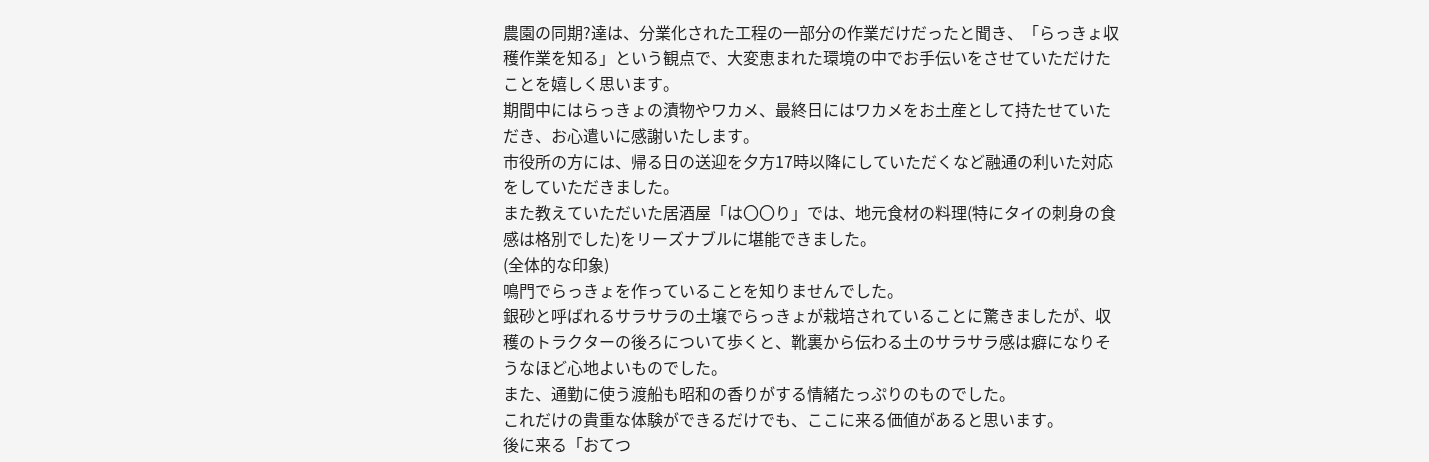農園の同期?達は、分業化された工程の一部分の作業だけだったと聞き、「らっきょ収穫作業を知る」という観点で、大変恵まれた環境の中でお手伝いをさせていただけたことを嬉しく思います。
期間中にはらっきょの漬物やワカメ、最終日にはワカメをお土産として持たせていただき、お心遣いに感謝いたします。
市役所の方には、帰る日の送迎を夕方17時以降にしていただくなど融通の利いた対応をしていただきました。
また教えていただいた居酒屋「は〇〇り」では、地元食材の料理(特にタイの刺身の食感は格別でした)をリーズナブルに堪能できました。
(全体的な印象)
鳴門でらっきょを作っていることを知りませんでした。
銀砂と呼ばれるサラサラの土壌でらっきょが栽培されていることに驚きましたが、収穫のトラクターの後ろについて歩くと、靴裏から伝わる土のサラサラ感は癖になりそうなほど心地よいものでした。
また、通勤に使う渡船も昭和の香りがする情緒たっぷりのものでした。
これだけの貴重な体験ができるだけでも、ここに来る価値があると思います。
後に来る「おてつ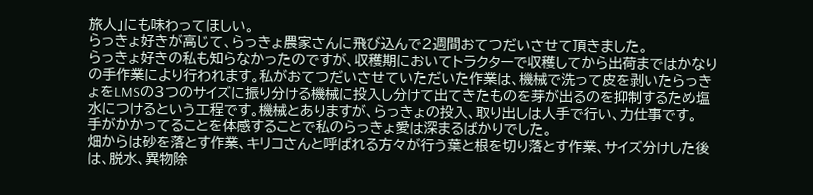旅人」にも味わってほしい。
らっきょ好きが高じて、らっきょ農家さんに飛び込んで2週間おてつだいさせて頂きました。
らっきょ好きの私も知らなかったのですが、収穫期においてトラクターで収穫してから出荷まではかなりの手作業により行われます。私がおてつだいさせていただいた作業は、機械で洗って皮を剥いたらっきょをLMSの3つのサイズに振り分ける機械に投入し分けて出てきたものを芽が出るのを抑制するため塩水につけるという工程です。機械とありますが、らっきょの投入、取り出しは人手で行い、力仕事です。
手がかかってることを体感することで私のらっきょ愛は深まるばかりでした。
畑からは砂を落とす作業、キリコさんと呼ばれる方々が行う葉と根を切り落とす作業、サイズ分けした後は、脱水、異物除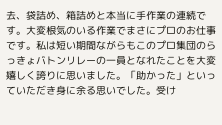去、袋詰め、箱詰めと本当に手作業の連続です。大変根気のいる作業でまさにプロのお仕事です。私は短い期間ながらもこのプロ集団のらっきょバトンリレーの一員となれたことを大変嬉しく誇りに思いました。「助かった」といっていただき身に余る思いでした。受け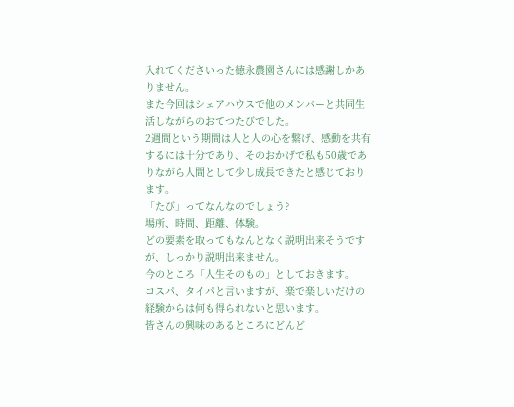入れてくださいった徳永農園さんには感謝しかありません。
また今回はシェアハウスで他のメンバーと共同生活しながらのおてつたびでした。
2週間という期間は人と人の心を繋げ、感動を共有するには十分であり、そのおかげで私も50歳でありながら人間として少し成長できたと感じております。
「たび」ってなんなのでしょう?
場所、時間、距離、体験。
どの要素を取ってもなんとなく説明出来そうですが、しっかり説明出来ません。
今のところ「人生そのもの」としておきます。
コスパ、タイパと言いますが、楽で楽しいだけの経験からは何も得られないと思います。
皆さんの興味のあるところにどんど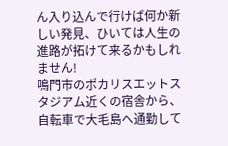ん入り込んで行けば何か新しい発見、ひいては人生の進路が拓けて来るかもしれません!
鳴門市のポカリスエットスタジアム近くの宿舎から、自転車で大毛島へ通勤して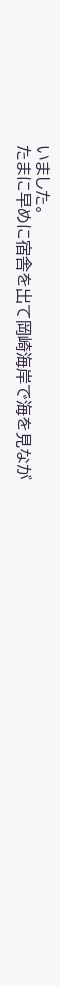いました。
たまに早めに宿舎を出て岡崎海岸で海を見なが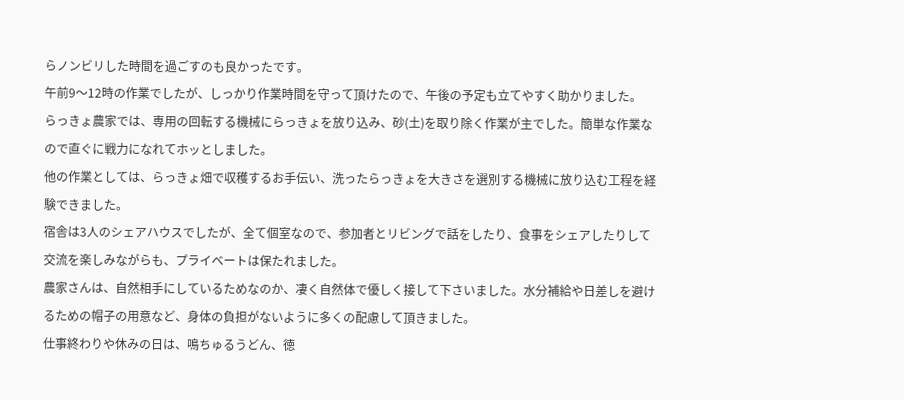らノンビリした時間を過ごすのも良かったです。
午前9〜12時の作業でしたが、しっかり作業時間を守って頂けたので、午後の予定も立てやすく助かりました。
らっきょ農家では、専用の回転する機械にらっきょを放り込み、砂(土)を取り除く作業が主でした。簡単な作業なので直ぐに戦力になれてホッとしました。
他の作業としては、らっきょ畑で収穫するお手伝い、洗ったらっきょを大きさを選別する機械に放り込む工程を経験できました。
宿舎は3人のシェアハウスでしたが、全て個室なので、参加者とリビングで話をしたり、食事をシェアしたりして交流を楽しみながらも、プライベートは保たれました。
農家さんは、自然相手にしているためなのか、凄く自然体で優しく接して下さいました。水分補給や日差しを避けるための帽子の用意など、身体の負担がないように多くの配慮して頂きました。
仕事終わりや休みの日は、鳴ちゅるうどん、徳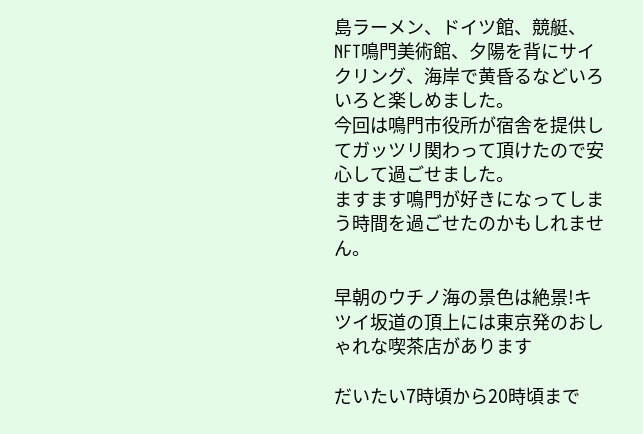島ラーメン、ドイツ館、競艇、NFT鳴門美術館、夕陽を背にサイクリング、海岸で黄昏るなどいろいろと楽しめました。
今回は鳴門市役所が宿舎を提供してガッツリ関わって頂けたので安心して過ごせました。
ますます鳴門が好きになってしまう時間を過ごせたのかもしれません。

早朝のウチノ海の景色は絶景!キツイ坂道の頂上には東京発のおしゃれな喫茶店があります

だいたい7時頃から20時頃まで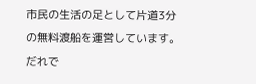市民の生活の足として片道3分の無料渡船を運営しています。だれで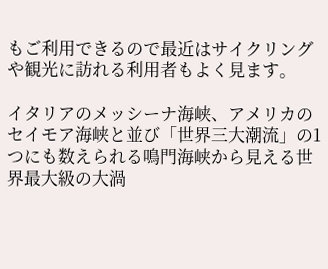もご利用できるので最近はサイクリングや観光に訪れる利用者もよく見ます。

イタリアのメッシーナ海峡、アメリカのセイモア海峡と並び「世界三大潮流」の1つにも数えられる鳴門海峡から見える世界最大級の大渦